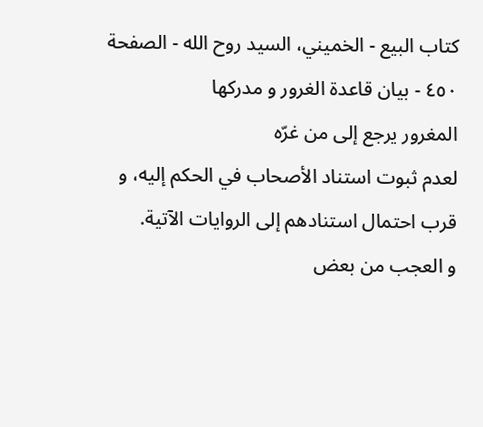كتاب البيع - الخميني، السيد روح الله - الصفحة ٤٥٠ - بيان قاعدة الغرور و مدركها
المغرور يرجع إلى من غرّه
لعدم ثبوت استناد الأصحاب في الحكم إليه، و قرب احتمال استنادهم إلى الروايات الآتية.
و العجب من بعض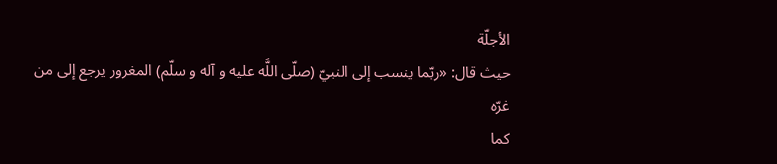الأجلّة
حيث قال: «ربّما ينسب إلى النبيّ (صلّى اللَّه عليه و آله و سلّم) المغرور يرجع إلى من غرّه
كما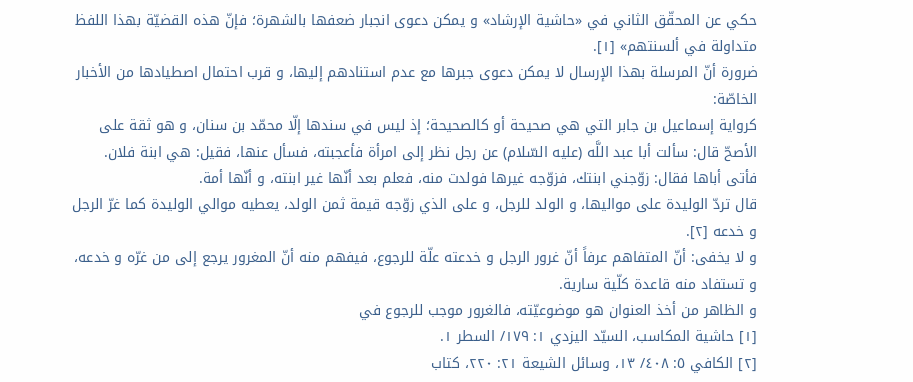حكي عن المحقّق الثاني في «حاشية الإرشاد» و يمكن دعوى انجبار ضعفها بالشهرة؛ فإنّ هذه القضيّة بهذا اللفظ متداولة في ألسنتهم» [١].
ضرورة أنّ المرسلة بهذا الإرسال لا يمكن دعوى جبرها مع عدم استنادهم إليها، و قرب احتمال اصطيادها من الأخبار الخاصّة:
كرواية إسماعيل بن جابر التي هي صحيحة أو كالصحيحة؛ إذ ليس في سندها إلّا محمّد بن سنان، و هو ثقة على الأصحّ قال: سألت أبا عبد اللَّه (عليه السّلام) عن رجل نظر إلى امرأة فأعجبته، فسأل عنها، فقيل: هي ابنة فلان.
فأتى أباها فقال: زوّجني ابنتك، فزوّجه غيرها فولدت منه، فعلم بعد أنّها غير ابنته، و أنّها أمة.
قال تردّ الوليدة على مواليها، و الولد للرجل، و على الذي زوّجه قيمة ثمن الولد، يعطيه موالي الوليدة كما غرّ الرجل و خدعه [٢].
و لا يخفى: أنّ المتفاهم عرفاً أنّ غرور الرجل و خدعته علّة للرجوع، فيفهم منه أنّ المغرور يرجع إلى من غرّه و خدعه، و تستفاد منه قاعدة كلّية سارية.
و الظاهر من أخذ العنوان هو موضوعيّته، فالغرور موجب للرجوع في
[١] حاشية المكاسب، السيّد اليزدي ١: ١٧٩/ السطر ١.
[٢] الكافي ٥: ٤٠٨/ ١٣، وسائل الشيعة ٢١: ٢٢٠، كتاب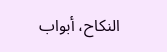النكاح، أبواب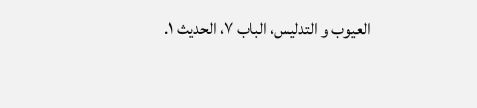العيوب و التدليس، الباب ٧، الحديث ١.